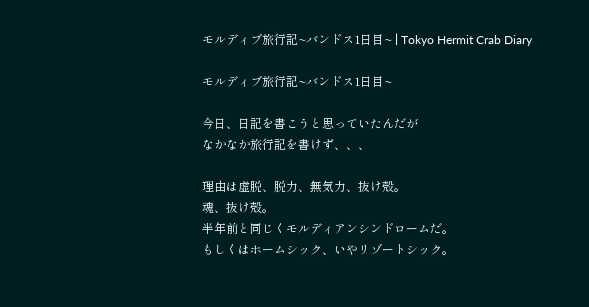モルディブ旅行記~バンドス1日目~ | Tokyo Hermit Crab Diary

モルディブ旅行記~バンドス1日目~

今日、日記を書こうと思っていたんだが
なかなか旅行記を書けず、、、

理由は虚脱、脱力、無気力、抜け殻。
魂、抜け殻。
半年前と同じくモルディアンシンドロームだ。
もしくはホームシック、いやリゾートシック。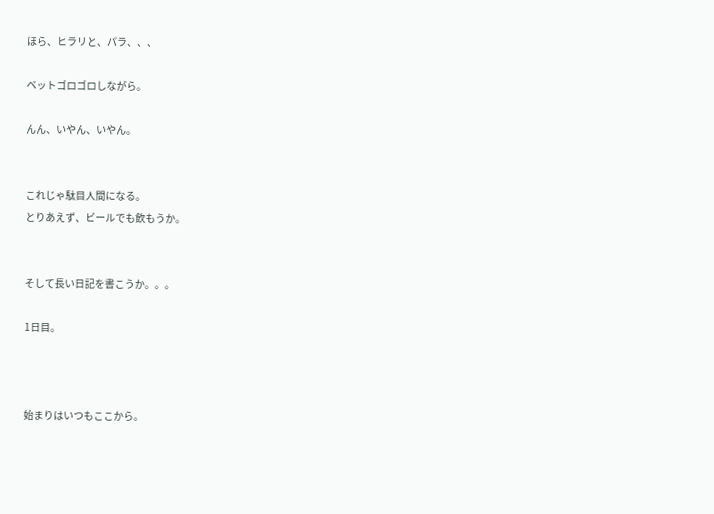ほら、ヒラリと、パラ、、、

ベットゴロゴロしながら。

んん、いやん、いやん。


これじゃ駄目人間になる。
とりあえず、ビールでも飲もうか。


そして長い日記を書こうか。。。

1日目。



始まりはいつもここから。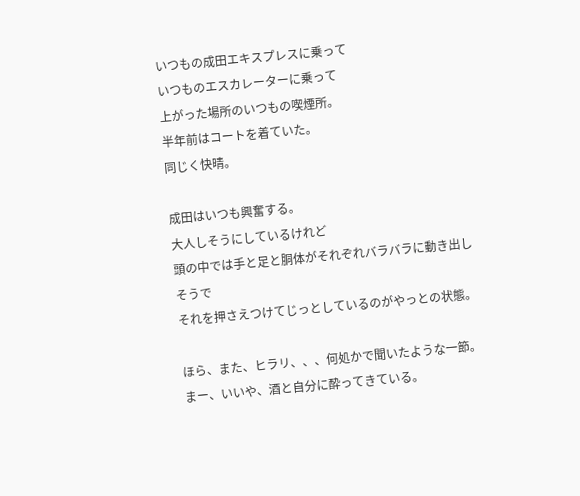いつもの成田エキスプレスに乗って
いつものエスカレーターに乗って
上がった場所のいつもの喫煙所。
半年前はコートを着ていた。
同じく快晴。

成田はいつも興奮する。
大人しそうにしているけれど
頭の中では手と足と胴体がそれぞれバラバラに動き出しそうで
それを押さえつけてじっとしているのがやっとの状態。

ほら、また、ヒラリ、、、何処かで聞いたような一節。
まー、いいや、酒と自分に酔ってきている。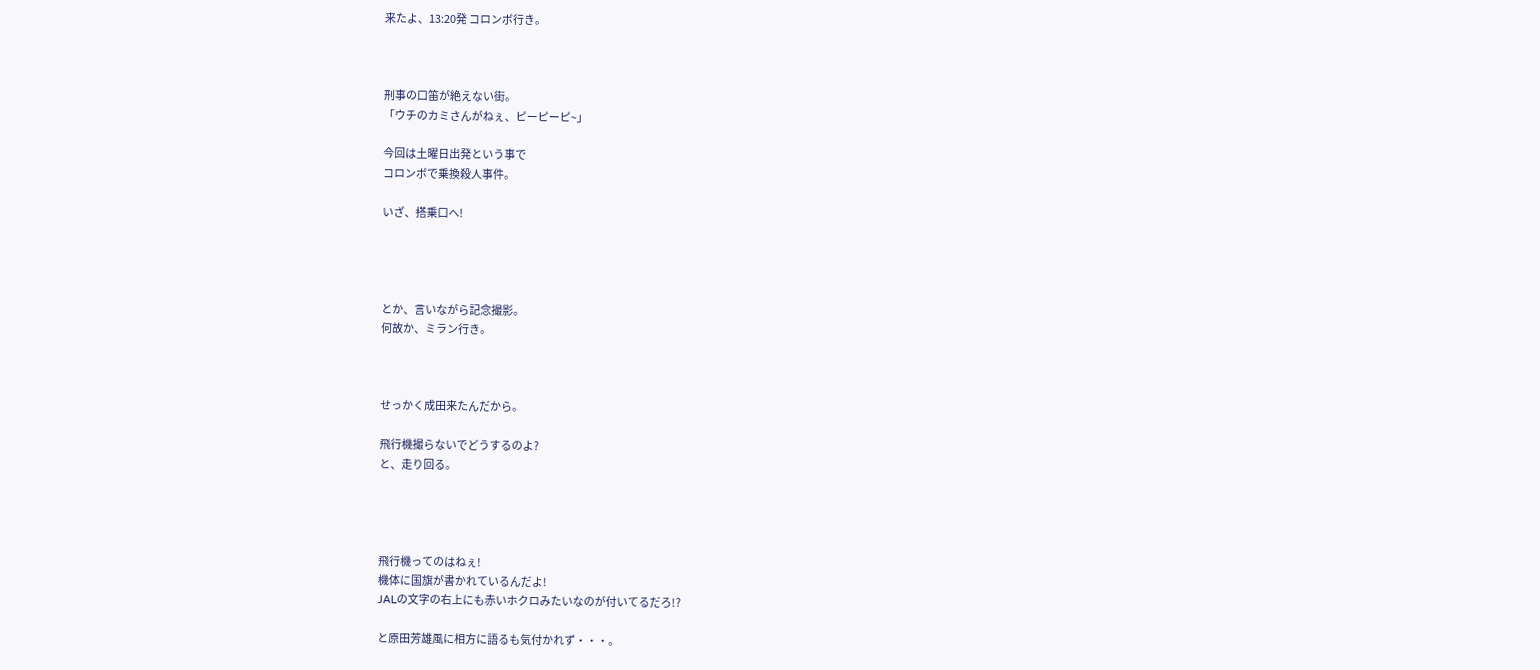来たよ、13:20発 コロンボ行き。



刑事の口笛が絶えない街。
「ウチのカミさんがねぇ、ピーピーピ~」

今回は土曜日出発という事で
コロンボで乗換殺人事件。

いざ、搭乗口へ!




とか、言いながら記念撮影。
何故か、ミラン行き。



せっかく成田来たんだから。

飛行機撮らないでどうするのよ?
と、走り回る。




飛行機ってのはねぇ!
機体に国旗が書かれているんだよ!
JALの文字の右上にも赤いホクロみたいなのが付いてるだろ!?

と原田芳雄風に相方に語るも気付かれず・・・。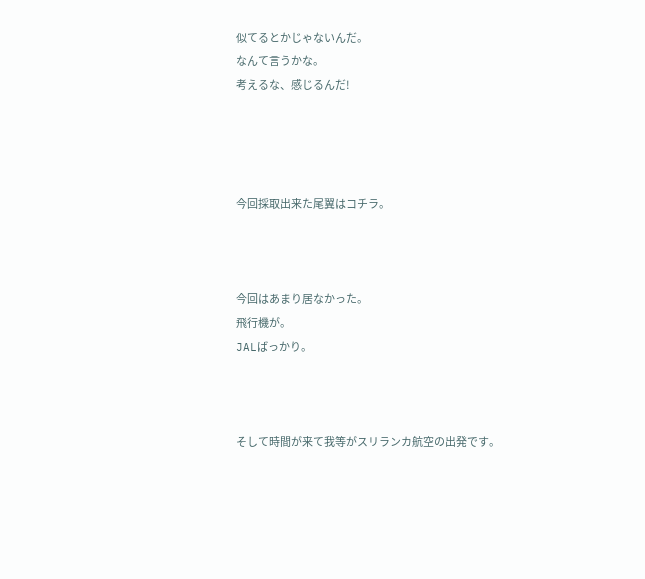似てるとかじゃないんだ。
なんて言うかな。
考えるな、感じるんだ!




今回採取出来た尾翼はコチラ。



今回はあまり居なかった。
飛行機が。
JALばっかり。



そして時間が来て我等がスリランカ航空の出発です。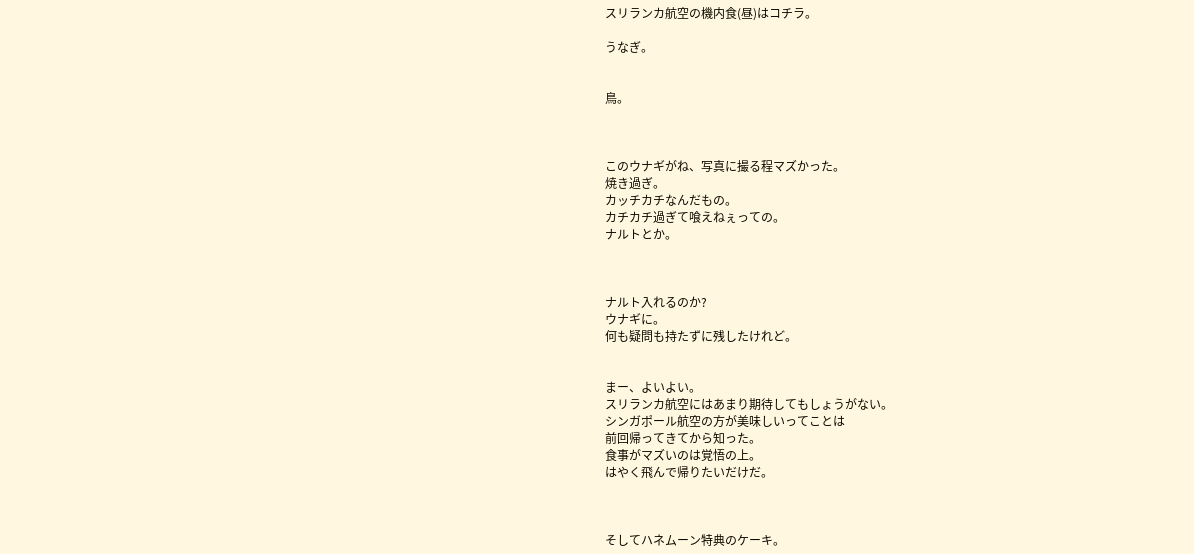スリランカ航空の機内食(昼)はコチラ。

うなぎ。


鳥。



このウナギがね、写真に撮る程マズかった。
焼き過ぎ。
カッチカチなんだもの。
カチカチ過ぎて喰えねぇっての。
ナルトとか。



ナルト入れるのか?
ウナギに。
何も疑問も持たずに残したけれど。


まー、よいよい。
スリランカ航空にはあまり期待してもしょうがない。
シンガポール航空の方が美味しいってことは
前回帰ってきてから知った。
食事がマズいのは覚悟の上。
はやく飛んで帰りたいだけだ。



そしてハネムーン特典のケーキ。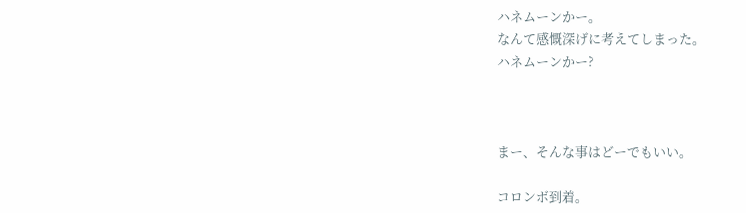ハネムーンかー。
なんて感慨深げに考えてしまった。
ハネムーンかー?



まー、そんな事はどーでもいい。

コロンボ到着。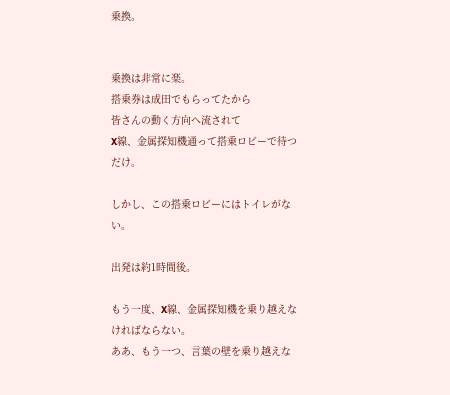乗換。


乗換は非常に楽。
搭乗券は成田でもらってたから
皆さんの動く方向へ流されて
X線、金属探知機通って搭乗ロビーで待つだけ。

しかし、この搭乗ロビーにはトイレがない。

出発は約1時間後。

もう一度、X線、金属探知機を乗り越えなければならない。
ああ、もう一つ、言葉の壁を乗り越えな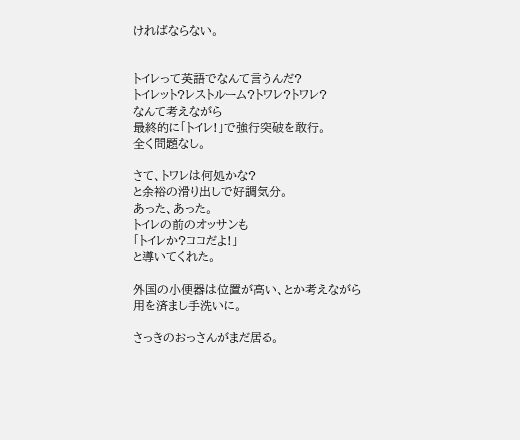ければならない。


トイレって英語でなんて言うんだ?
トイレット?レストルーム?トワレ?トワレ?
なんて考えながら
最終的に「トイレ!」で強行突破を敢行。
全く問題なし。

さて、トワレは何処かな?
と余裕の滑り出しで好調気分。
あった、あった。
トイレの前のオッサンも
「トイレか?ココだよ!」
と導いてくれた。

外国の小便器は位置が高い、とか考えながら
用を済まし手洗いに。

さっきのおっさんがまだ居る。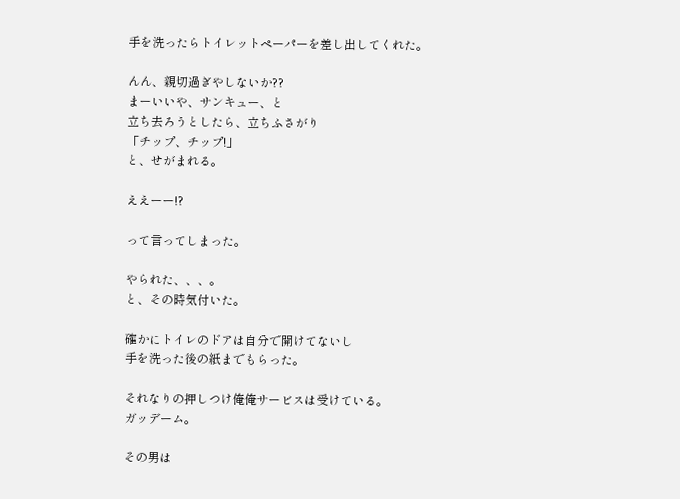手を洗ったらトイレットペーパーを差し出してくれた。

んん、親切過ぎやしないか??
まーいいや、サンキュー、と
立ち去ろうとしたら、立ちふさがり
「チップ、チップ!」
と、せがまれる。

ええーー!?

って言ってしまった。

やられた、、、。
と、その時気付いた。

確かにトイレのドアは自分で開けてないし
手を洗った後の紙までもらった。

それなりの押しつけ俺俺サービスは受けている。
ガッデーム。

その男は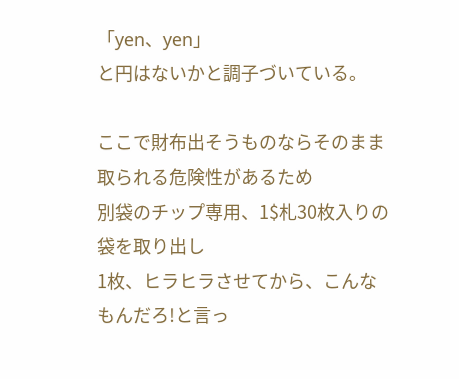「yen、yen」
と円はないかと調子づいている。

ここで財布出そうものならそのまま取られる危険性があるため
別袋のチップ専用、1$札30枚入りの袋を取り出し
1枚、ヒラヒラさせてから、こんなもんだろ!と言っ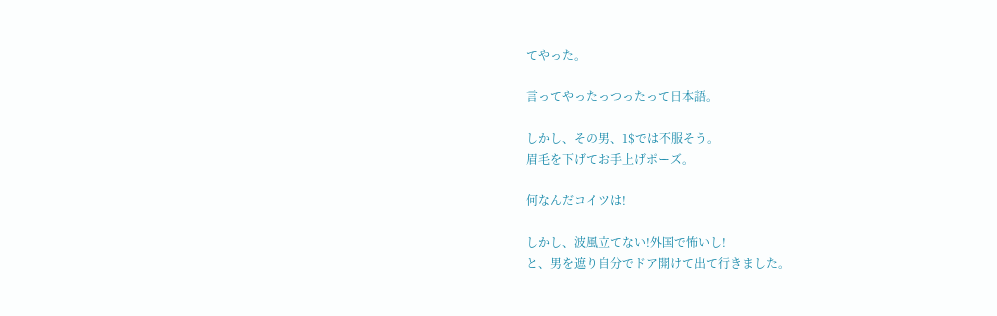てやった。

言ってやったっつったって日本語。

しかし、その男、1$では不服そう。
眉毛を下げてお手上げポーズ。

何なんだコイツは!

しかし、波風立てない!外国で怖いし!
と、男を遮り自分でドア開けて出て行きました。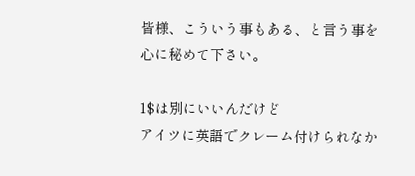皆様、こういう事もある、と言う事を心に秘めて下さい。

1$は別にいいんだけど
アイツに英語でクレーム付けられなか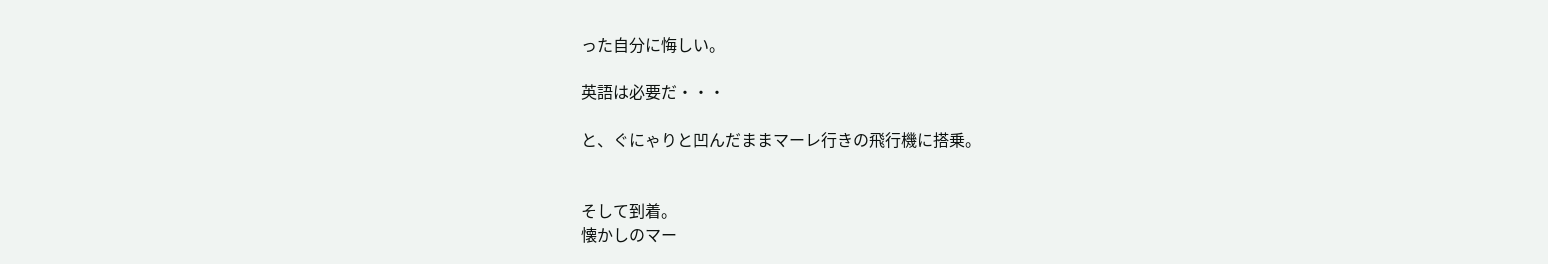った自分に悔しい。

英語は必要だ・・・

と、ぐにゃりと凹んだままマーレ行きの飛行機に搭乗。


そして到着。
懐かしのマー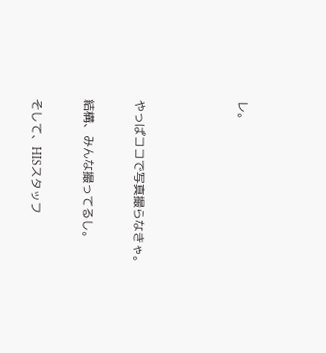レ。



やっぱココで写真撮らなきゃ。

結構、みんな撮ってるし。

そして、HISスタッフ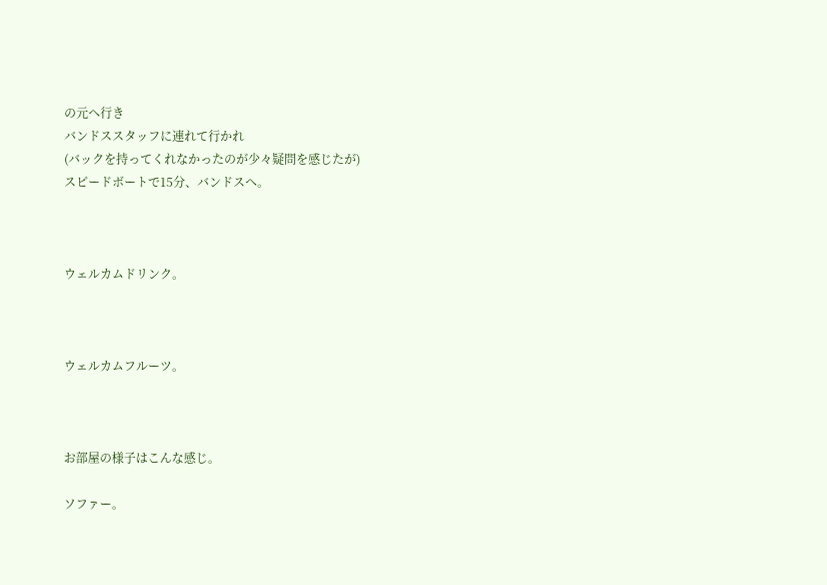の元へ行き
バンドススタッフに連れて行かれ
(バックを持ってくれなかったのが少々疑問を感じたが)
スピードボートで15分、バンドスへ。



ウェルカムドリンク。



ウェルカムフルーツ。



お部屋の様子はこんな感じ。

ソファー。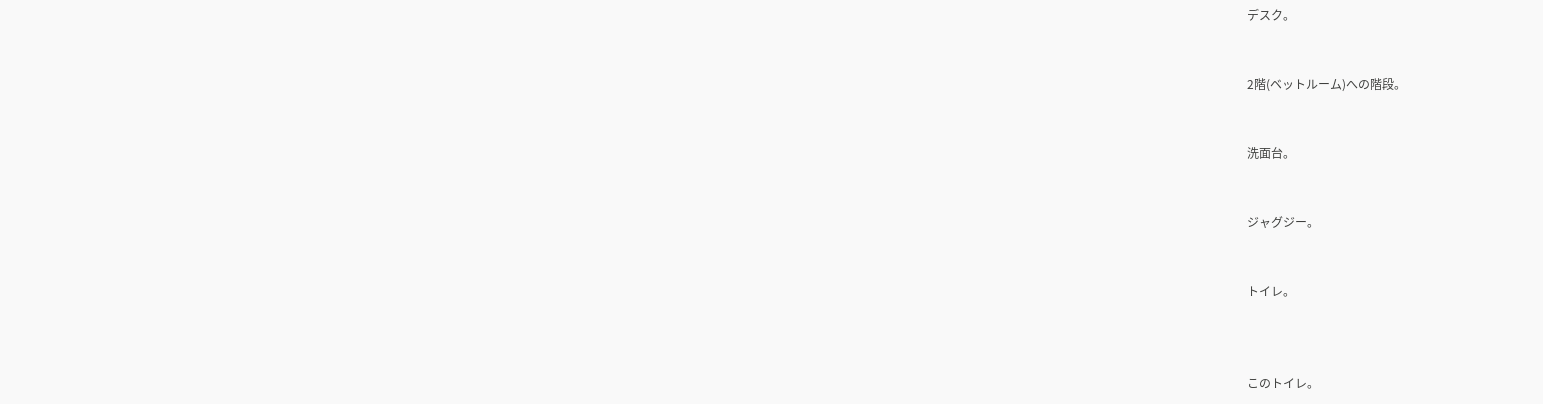デスク。


2階(ベットルーム)への階段。


洗面台。


ジャグジー。


トイレ。



このトイレ。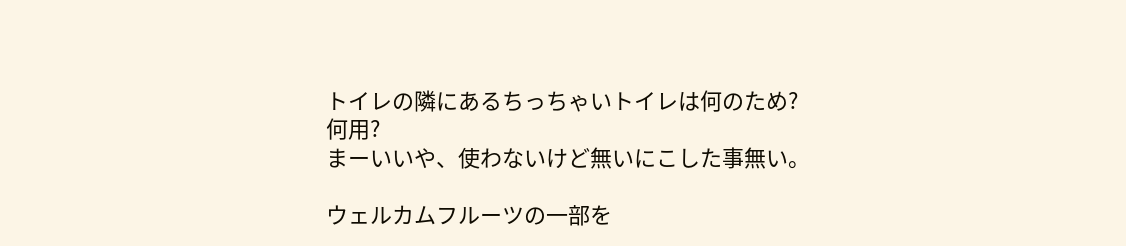トイレの隣にあるちっちゃいトイレは何のため?
何用?
まーいいや、使わないけど無いにこした事無い。

ウェルカムフルーツの一部を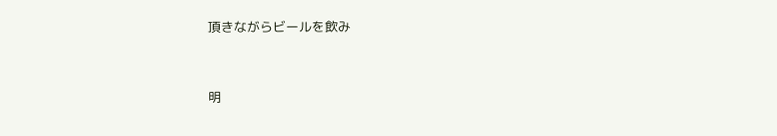頂きながらビールを飲み



明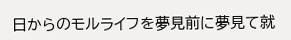日からのモルライフを夢見前に夢見て就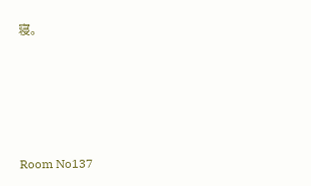寝。





Room No137